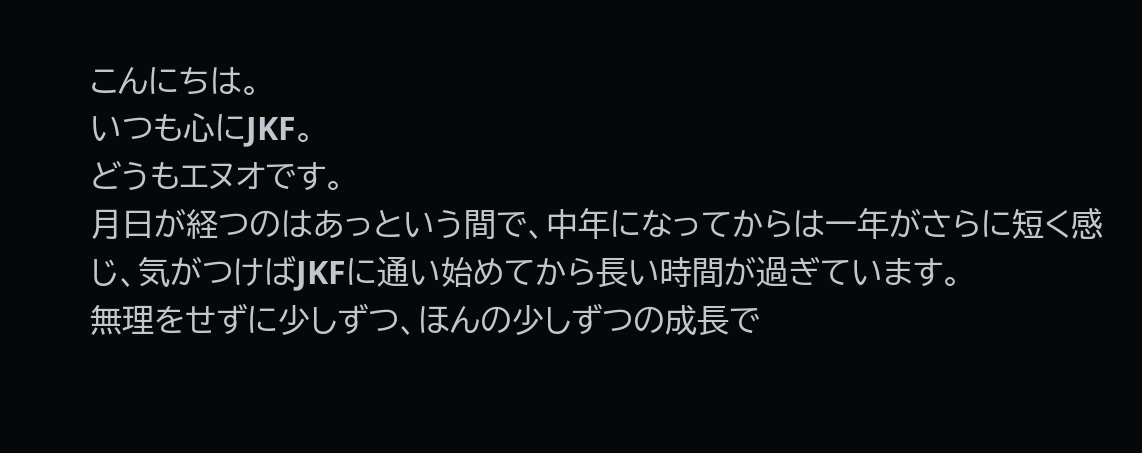こんにちは。
いつも心にJKF。
どうもエヌオです。
月日が経つのはあっという間で、中年になってからは一年がさらに短く感じ、気がつけばJKFに通い始めてから長い時間が過ぎています。
無理をせずに少しずつ、ほんの少しずつの成長で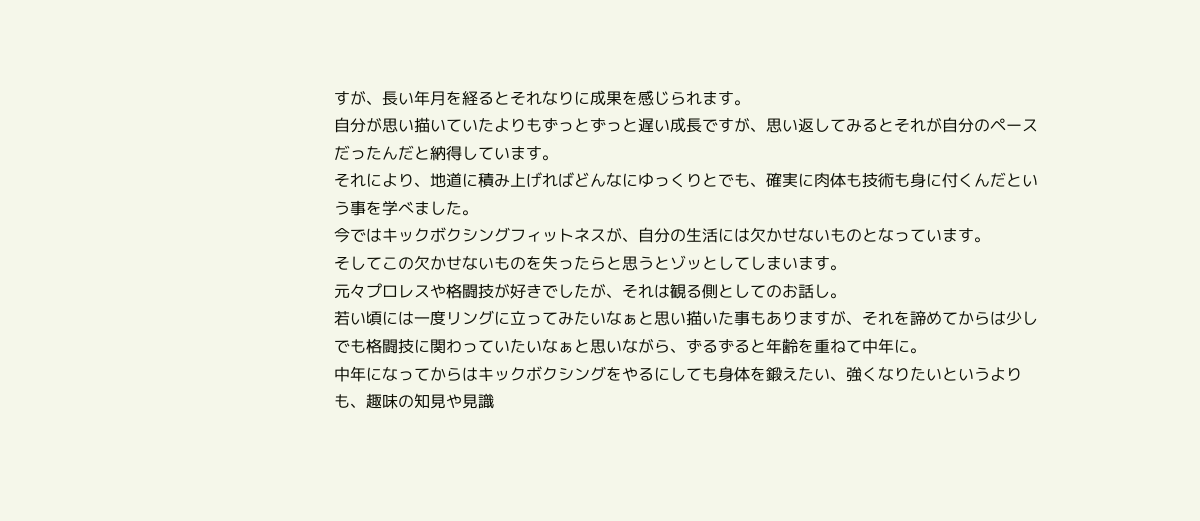すが、長い年月を経るとそれなりに成果を感じられます。
自分が思い描いていたよりもずっとずっと遅い成長ですが、思い返してみるとそれが自分のペースだったんだと納得しています。
それにより、地道に積み上げればどんなにゆっくりとでも、確実に肉体も技術も身に付くんだという事を学べました。
今ではキックボクシングフィットネスが、自分の生活には欠かせないものとなっています。
そしてこの欠かせないものを失ったらと思うとゾッとしてしまいます。
元々プロレスや格闘技が好きでしたが、それは観る側としてのお話し。
若い頃には一度リングに立ってみたいなぁと思い描いた事もありますが、それを諦めてからは少しでも格闘技に関わっていたいなぁと思いながら、ずるずると年齢を重ねて中年に。
中年になってからはキックボクシングをやるにしても身体を鍛えたい、強くなりたいというよりも、趣味の知見や見識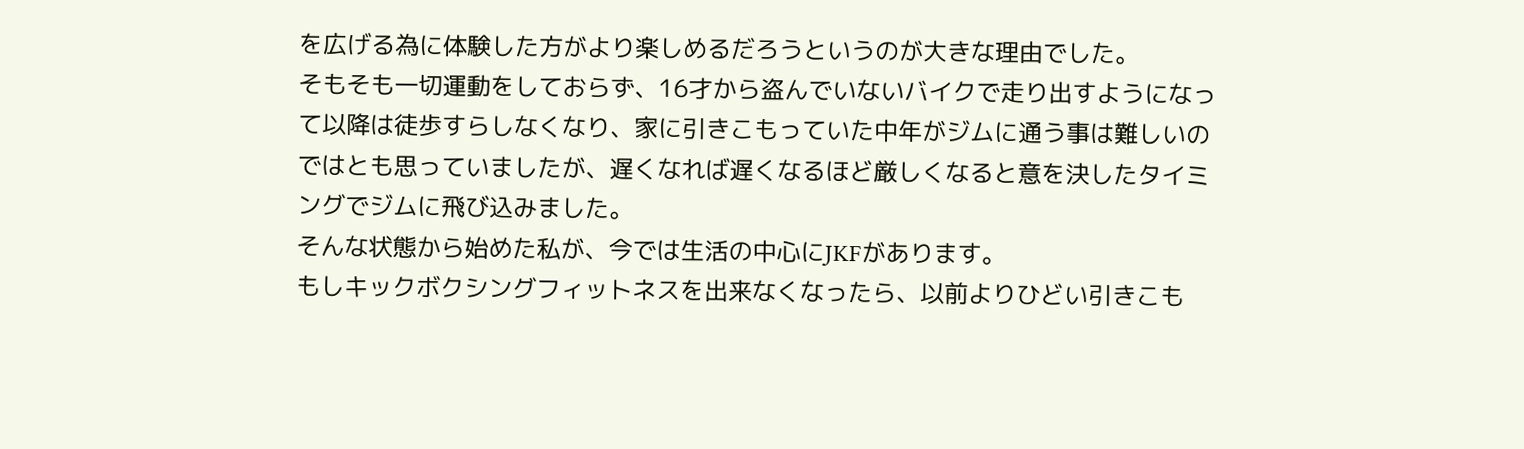を広げる為に体験した方がより楽しめるだろうというのが大きな理由でした。
そもそも一切運動をしておらず、16才から盗んでいないバイクで走り出すようになって以降は徒歩すらしなくなり、家に引きこもっていた中年がジムに通う事は難しいのではとも思っていましたが、遅くなれば遅くなるほど厳しくなると意を決したタイミングでジムに飛び込みました。
そんな状態から始めた私が、今では生活の中心にJKFがあります。
もしキックボクシングフィットネスを出来なくなったら、以前よりひどい引きこも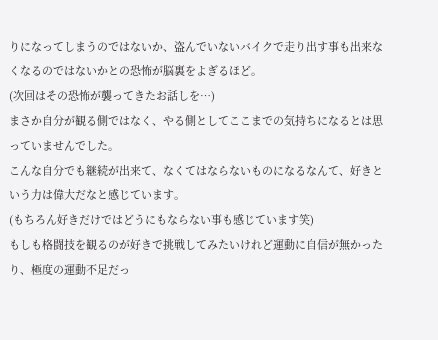りになってしまうのではないか、盗んでいないバイクで走り出す事も出来なくなるのではないかとの恐怖が脳裏をよぎるほど。
(次回はその恐怖が襲ってきたお話しを…)
まさか自分が観る側ではなく、やる側としてここまでの気持ちになるとは思っていませんでした。
こんな自分でも継続が出来て、なくてはならないものになるなんて、好きという力は偉大だなと感じています。
(もちろん好きだけではどうにもならない事も感じています笑)
もしも格闘技を観るのが好きで挑戦してみたいけれど運動に自信が無かったり、極度の運動不足だっ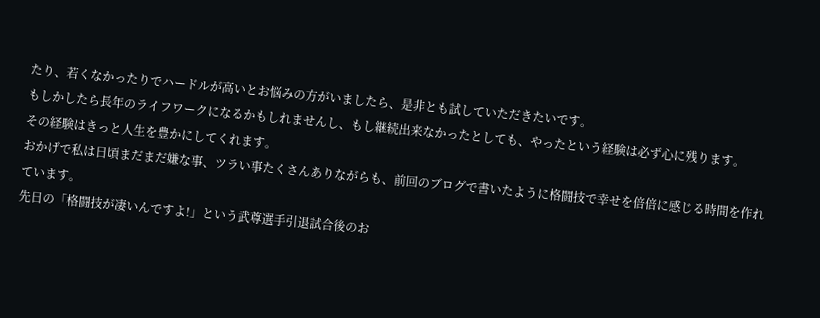たり、若くなかったりでハードルが高いとお悩みの方がいましたら、是非とも試していただきたいです。
もしかしたら長年のライフワークになるかもしれませんし、もし継続出来なかったとしても、やったという経験は必ず心に残ります。
その経験はきっと人生を豊かにしてくれます。
おかげで私は日頃まだまだ嫌な事、ツラい事たくさんありながらも、前回のブログで書いたように格闘技で幸せを倍倍に感じる時間を作れています。
先日の「格闘技が凄いんですよ!」という武尊選手引退試合後のお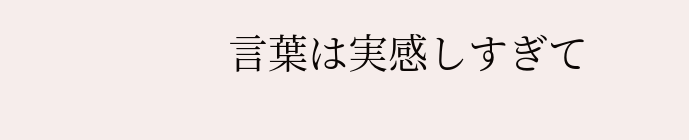言葉は実感しすぎて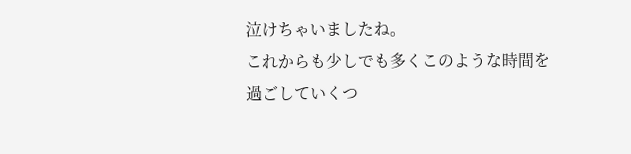泣けちゃいましたね。
これからも少しでも多くこのような時間を過ごしていくつ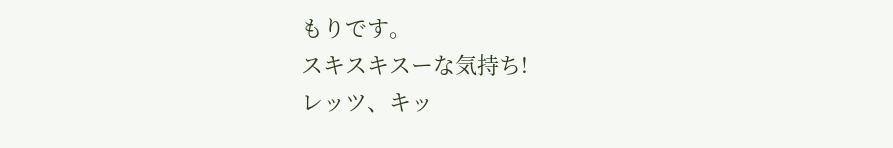もりです。
スキスキスーな気持ち!
レッツ、キッ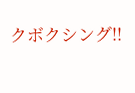クボクシング!!